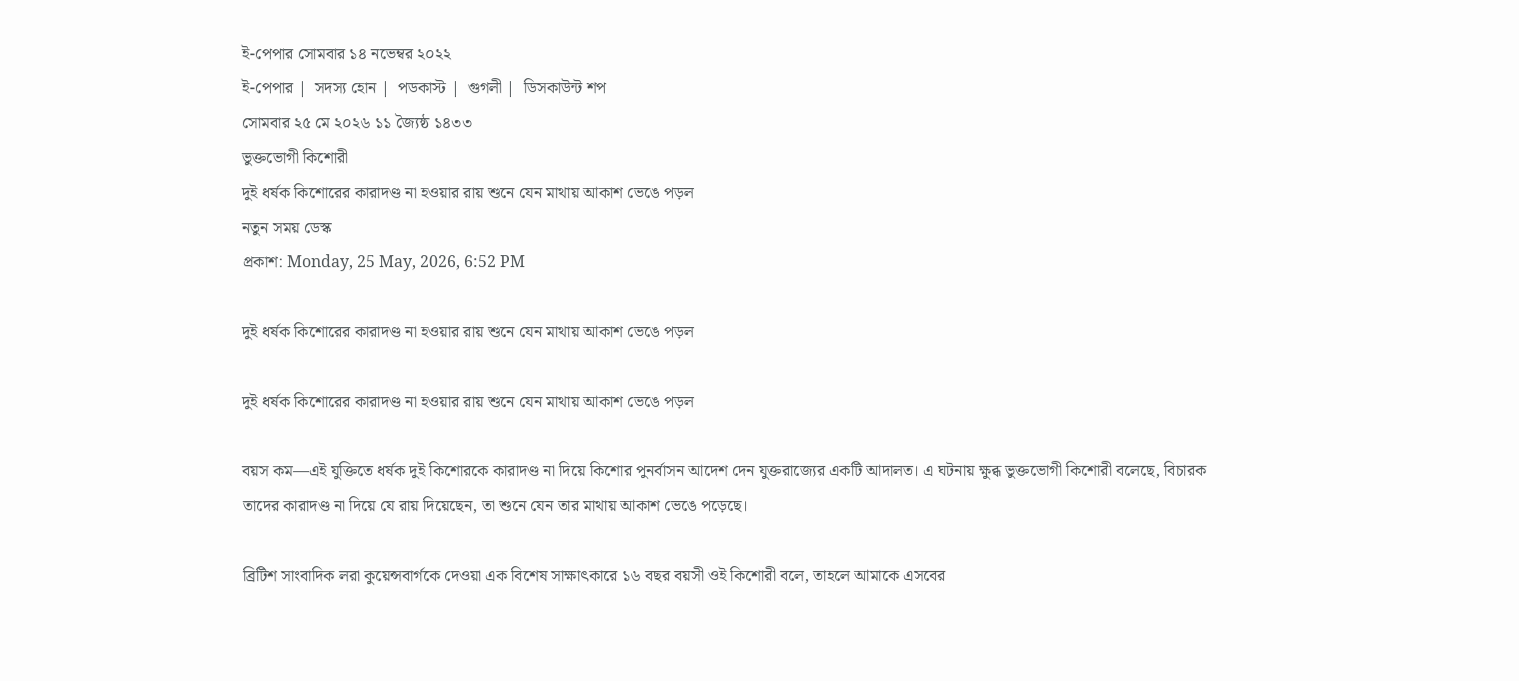ই-পেপার সোমবার ১৪ নভেম্বর ২০২২
ই-পেপার |  সদস্য হোন |  পডকাস্ট |  গুগলী |  ডিসকাউন্ট শপ
সোমবার ২৫ মে ২০২৬ ১১ জ্যৈষ্ঠ ১৪৩৩
ভুক্তভোগী কিশোরী
দুই ধর্ষক কিশোরের কারাদণ্ড না হওয়ার রায় শুনে যেন মাথায় আকাশ ভেঙে পড়ল
নতুন সময় ডেস্ক
প্রকাশ: Monday, 25 May, 2026, 6:52 PM

দুই ধর্ষক কিশোরের কারাদণ্ড না হওয়ার রায় শুনে যেন মাথায় আকাশ ভেঙে পড়ল

দুই ধর্ষক কিশোরের কারাদণ্ড না হওয়ার রায় শুনে যেন মাথায় আকাশ ভেঙে পড়ল

বয়স কম—এই যুক্তিতে ধর্ষক দুই কিশোরকে কারাদণ্ড না দিয়ে কিশোর পুনর্বাসন আদেশ দেন যুক্তরাজ্যের একটি আদালত। এ ঘটনায় ক্ষুব্ধ ভুক্তভোগী কিশোরী বলেছে, বিচারক তাদের কারাদণ্ড না দিয়ে যে রায় দিয়েছেন, তা শুনে যেন তার মাথায় আকাশ ভেঙে পড়েছে।

ব্রিটিশ সাংবাদিক লরা কুয়েন্সবার্গকে দেওয়া এক বিশেষ সাক্ষাৎকারে ১৬ বছর বয়সী ওই কিশোরী বলে, তাহলে আমাকে এসবের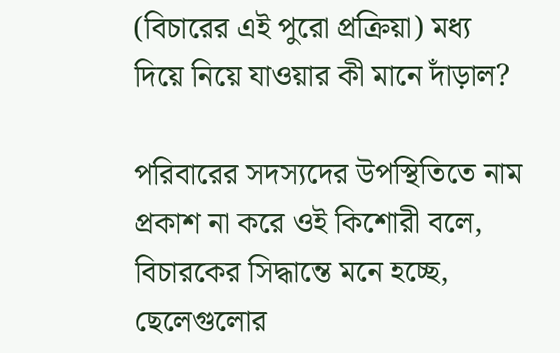(বিচারের এই পুরো প্রক্রিয়া) মধ্য দিয়ে নিয়ে যাওয়ার কী মানে দাঁড়াল?

পরিবারের সদস্যদের উপস্থিতিতে নাম প্রকাশ না করে ওই কিশোরী বলে, বিচারকের সিদ্ধান্তে মনে হচ্ছে, ছেলেগুলোর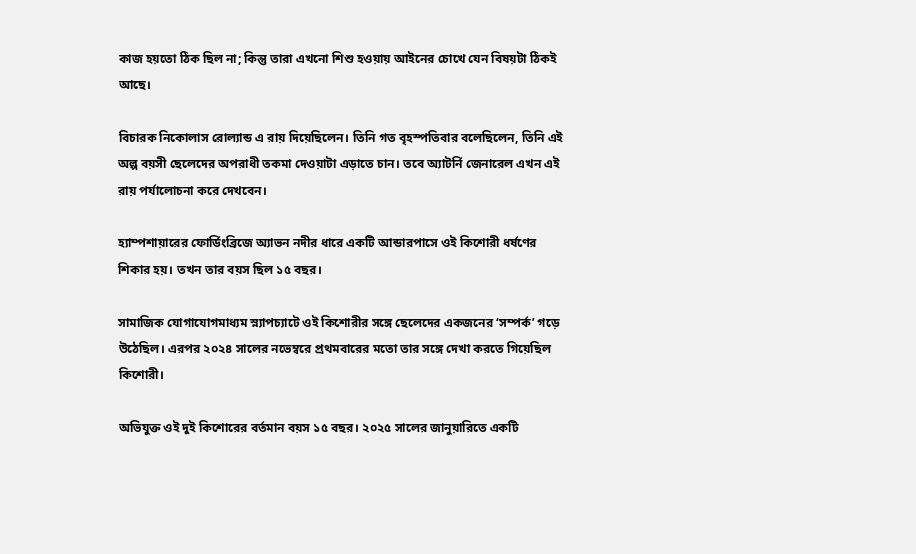কাজ হয়তো ঠিক ছিল না; কিন্তু তারা এখনো শিশু হওয়ায় আইনের চোখে যেন বিষয়টা ঠিকই আছে।

বিচারক নিকোলাস রোল্যান্ড এ রায় দিয়েছিলেন। তিনি গত বৃহস্পতিবার বলেছিলেন, তিনি এই অল্প বয়সী ছেলেদের অপরাধী তকমা দেওয়াটা এড়াতে চান। তবে অ্যাটর্নি জেনারেল এখন এই রায় পর্যালোচনা করে দেখবেন।

হ্যাম্পশায়ারের ফোর্ডিংব্রিজে অ্যাভন নদীর ধারে একটি আন্ডারপাসে ওই কিশোরী ধর্ষণের শিকার হয়। তখন তার বয়স ছিল ১৫ বছর।

সামাজিক যোগাযোগমাধ্যম স্ন্যাপচ্যাটে ওই কিশোরীর সঙ্গে ছেলেদের একজনের ‘সম্পর্ক’ গড়ে উঠেছিল। এরপর ২০২৪ সালের নভেম্বরে প্রথমবারের মতো তার সঙ্গে দেখা করতে গিয়েছিল কিশোরী।

অভিযুক্ত ওই দুই কিশোরের বর্তমান বয়স ১৫ বছর। ২০২৫ সালের জানুয়ারিতে একটি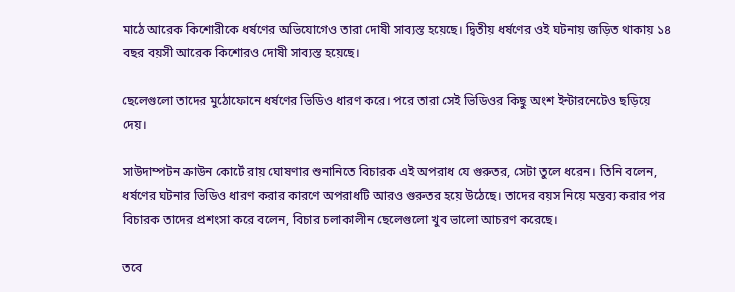মাঠে আরেক কিশোরীকে ধর্ষণের অভিযোগেও তারা দোষী সাব্যস্ত হয়েছে। দ্বিতীয় ধর্ষণের ওই ঘটনায় জড়িত থাকায় ১৪ বছর বয়সী আরেক কিশোরও দোষী সাব্যস্ত হয়েছে।

ছেলেগুলো তাদের মুঠোফোনে ধর্ষণের ভিডিও ধারণ করে। পরে তারা সেই ভিডিওর কিছু অংশ ইন্টারনেটেও ছড়িয়ে দেয়।

সাউদাম্পটন ক্রাউন কোর্টে রায় ঘোষণার শুনানিতে বিচারক এই অপরাধ যে গুরুতর, সেটা তুলে ধরেন। তিনি বলেন, ধর্ষণের ঘটনার ভিডিও ধারণ করার কারণে অপরাধটি আরও গুরুতর হয়ে উঠেছে। তাদের বয়স নিয়ে মন্তব্য করার পর বিচারক তাদের প্রশংসা করে বলেন, বিচার চলাকালীন ছেলেগুলো খুব ভালো আচরণ করেছে।

তবে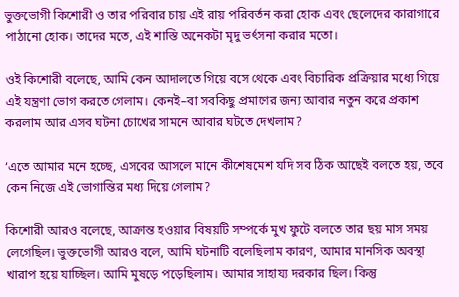ভুক্তভোগী কিশোরী ও তার পরিবার চায় এই রায় পরিবর্তন করা হোক এবং ছেলেদের কারাগারে পাঠানো হোক। তাদের মতে, এই শাস্তি অনেকটা মৃদু ভর্ৎসনা করার মতো।

ওই কিশোরী বলেছে, আমি কেন আদালতে গিয়ে বসে থেকে এবং বিচারিক প্রক্রিয়ার মধ্যে গিয়ে এই যন্ত্রণা ভোগ করতে গেলাম। কেনই–বা সবকিছু প্রমাণের জন্য আবার নতুন করে প্রকাশ করলাম আর এসব ঘটনা চোখের সামনে আবার ঘটতে দেখলাম?

‘এতে আমার মনে হচ্ছে, এসবের আসলে মানে কীশেষমেশ যদি সব ঠিক আছেই বলতে হয়, তবে কেন নিজে এই ভোগান্তির মধ্য দিয়ে গেলাম?

কিশোরী আরও বলেছে, আক্রান্ত হওয়ার বিষয়টি সম্পর্কে মুখ ফুটে বলতে তার ছয় মাস সময় লেগেছিল। ভুক্তভোগী আরও বলে, আমি ঘটনাটি বলেছিলাম কারণ, আমার মানসিক অবস্থা খারাপ হয়ে যাচ্ছিল। আমি মুষড়ে পড়েছিলাম। আমার সাহায্য দরকার ছিল। কিন্তু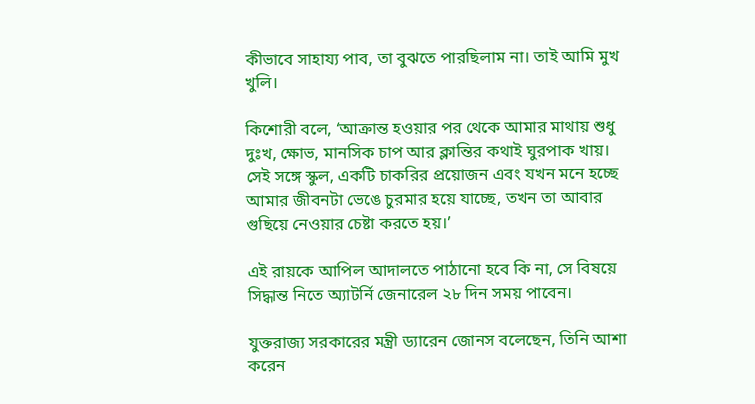কীভাবে সাহায্য পাব, তা বুঝতে পারছিলাম না। তাই আমি মুখ খুলি।

কিশোরী বলে, ‘আক্রান্ত হওয়ার পর থেকে আমার মাথায় শুধু দুঃখ, ক্ষোভ, মানসিক চাপ আর ক্লান্তির কথাই ঘুরপাক খায়। সেই সঙ্গে স্কুল, একটি চাকরির প্রয়োজন এবং যখন মনে হচ্ছে আমার জীবনটা ভেঙে চুরমার হয়ে যাচ্ছে, তখন তা আবার গুছিয়ে নেওয়ার চেষ্টা করতে হয়।’

এই রায়কে আপিল আদালতে পাঠানো হবে কি না, সে বিষয়ে সিদ্ধান্ত নিতে অ্যাটর্নি জেনারেল ২৮ দিন সময় পাবেন।

যুক্তরাজ্য সরকারের মন্ত্রী ড্যারেন জোনস বলেছেন, তিনি আশা করেন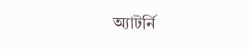অ্যাটর্নি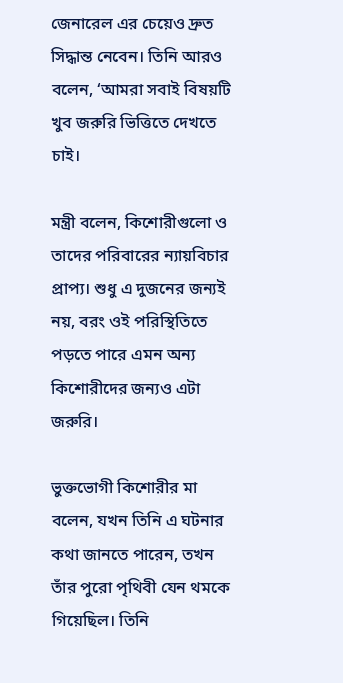জেনারেল এর চেয়েও দ্রুত সিদ্ধান্ত নেবেন। তিনি আরও বলেন, ‘আমরা সবাই বিষয়টি খুব জরুরি ভিত্তিতে দেখতে চাই।

মন্ত্রী বলেন, কিশোরীগুলো ও তাদের পরিবারের ন্যায়বিচার প্রাপ্য। শুধু এ দুজনের জন্যই নয়, বরং ওই পরিস্থিতিতে পড়তে পারে এমন অন্য কিশোরীদের জন্যও এটা জরুরি।

ভুক্তভোগী কিশোরীর মা বলেন, যখন তিনি এ ঘটনার কথা জানতে পারেন, তখন তাঁর পুরো পৃথিবী যেন থমকে গিয়েছিল। তিনি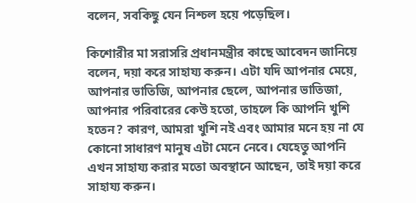বলেন, সবকিছু যেন নিশ্চল হয়ে পড়েছিল।

কিশোরীর মা সরাসরি প্রধানমন্ত্রীর কাছে আবেদন জানিয়ে বলেন, দয়া করে সাহায্য করুন। এটা যদি আপনার মেয়ে, আপনার ভাতিজি, আপনার ছেলে, আপনার ভাতিজা, আপনার পরিবারের কেউ হতো, তাহলে কি আপনি খুশি হতেন? কারণ, আমরা খুশি নই এবং আমার মনে হয় না যে কোনো সাধারণ মানুষ এটা মেনে নেবে। যেহেতু আপনি এখন সাহায্য করার মতো অবস্থানে আছেন, তাই দয়া করে সাহায্য করুন।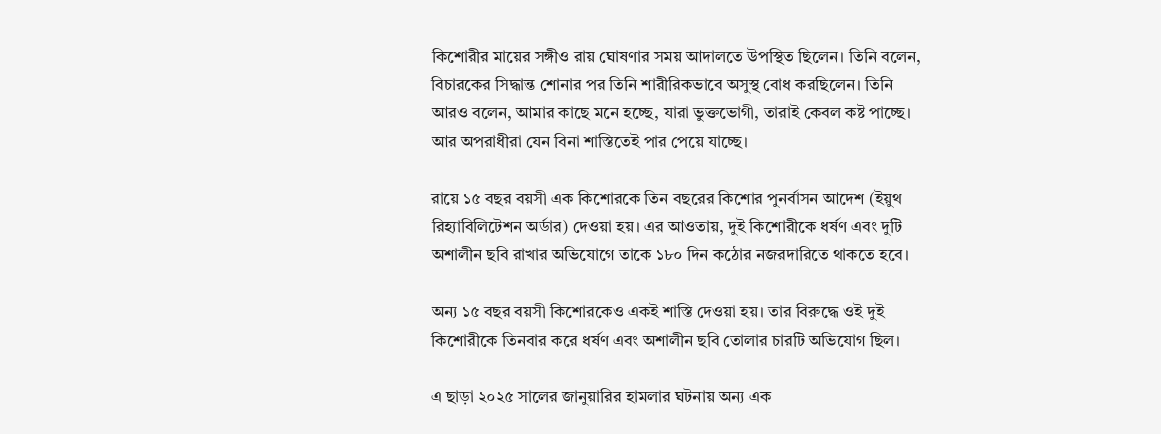কিশোরীর মায়ের সঙ্গীও রায় ঘোষণার সময় আদালতে উপস্থিত ছিলেন। তিনি বলেন, বিচারকের সিদ্ধান্ত শোনার পর তিনি শারীরিকভাবে অসুস্থ বোধ করছিলেন। তিনি আরও বলেন, আমার কাছে মনে হচ্ছে, যারা ভুক্তভোগী, তারাই কেবল কষ্ট পাচ্ছে। আর অপরাধীরা যেন বিনা শাস্তিতেই পার পেয়ে যাচ্ছে।

রায়ে ১৫ বছর বয়সী এক কিশোরকে তিন বছরের কিশোর পুনর্বাসন আদেশ (ইয়ুথ রিহ্যাবিলিটেশন অর্ডার) দেওয়া হয়। এর আওতায়, দুই কিশোরীকে ধর্ষণ এবং দুটি অশালীন ছবি রাখার অভিযোগে তাকে ১৮০ দিন কঠোর নজরদারিতে থাকতে হবে।

অন্য ১৫ বছর বয়সী কিশোরকেও একই শাস্তি দেওয়া হয়। তার বিরুদ্ধে ওই দুই কিশোরীকে তিনবার করে ধর্ষণ এবং অশালীন ছবি তোলার চারটি অভিযোগ ছিল।

এ ছাড়া ২০২৫ সালের জানুয়ারির হামলার ঘটনায় অন্য এক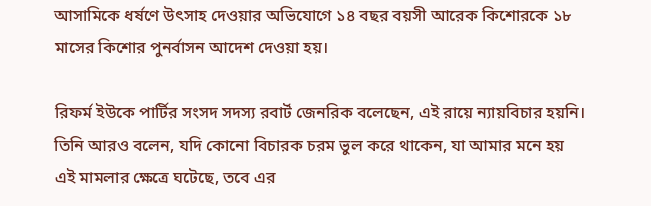আসামিকে ধর্ষণে উৎসাহ দেওয়ার অভিযোগে ১৪ বছর বয়সী আরেক কিশোরকে ১৮ মাসের কিশোর পুনর্বাসন আদেশ দেওয়া হয়।

রিফর্ম ইউকে পার্টির সংসদ সদস্য রবার্ট জেনরিক বলেছেন, এই রায়ে ন্যায়বিচার হয়নি। তিনি আরও বলেন, যদি কোনো বিচারক চরম ভুল করে থাকেন, যা আমার মনে হয় এই মামলার ক্ষেত্রে ঘটেছে, তবে এর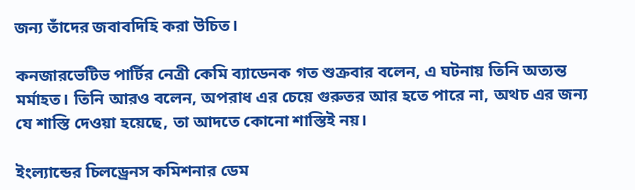জন্য তাঁদের জবাবদিহি করা উচিত।

কনজারভেটিভ পার্টির নেত্রী কেমি ব্যাডেনক গত শুক্রবার বলেন, এ ঘটনায় তিনি অত্যন্ত মর্মাহত। তিনি আরও বলেন, অপরাধ এর চেয়ে গুরুতর আর হতে পারে না, অথচ এর জন্য যে শাস্তি দেওয়া হয়েছে, তা আদতে কোনো শাস্তিই নয়।

ইংল্যান্ডের চিলড্রেনস কমিশনার ডেম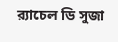র‍্যাচেল ডি সুজা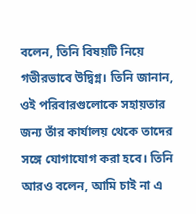বলেন, তিনি বিষয়টি নিয়ে গভীরভাবে উদ্বিগ্ন। তিনি জানান, ওই পরিবারগুলোকে সহায়তার জন্য তাঁর কার্যালয় থেকে তাদের সঙ্গে যোগাযোগ করা হবে। তিনি আরও বলেন, আমি চাই না এ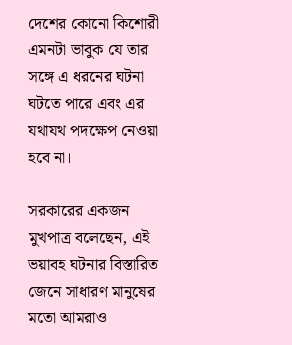দেশের কোনো কিশোরী এমনটা ভাবুক যে তার সঙ্গে এ ধরনের ঘটনা ঘটতে পারে এবং এর যথাযথ পদক্ষেপ নেওয়া হবে না।

সরকারের একজন মুখপাত্র বলেছেন, এই ভয়াবহ ঘটনার বিস্তারিত জেনে সাধারণ মানুষের মতো আমরাও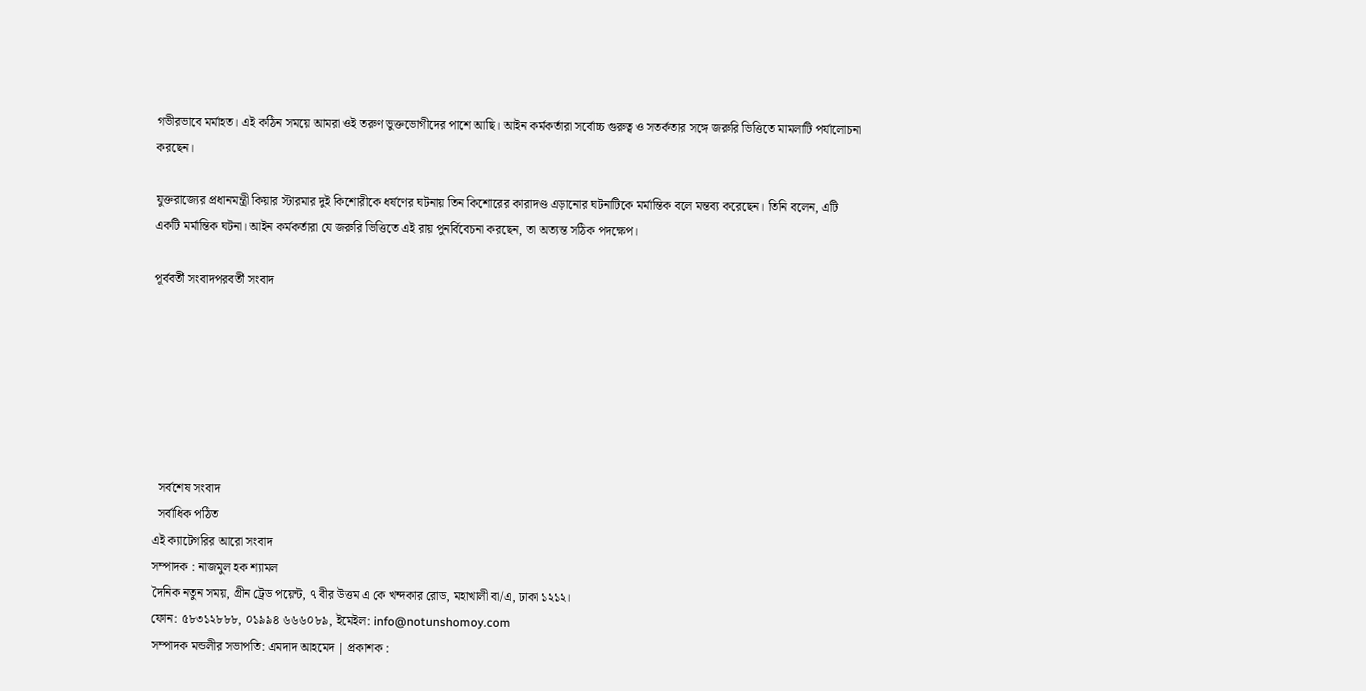গভীরভাবে মর্মাহত। এই কঠিন সময়ে আমরা ওই তরুণ ভুক্তভোগীদের পাশে আছি। আইন কর্মকর্তারা সর্বোচ্চ গুরুত্ব ও সতর্কতার সঙ্গে জরুরি ভিত্তিতে মামলাটি পর্যালোচনা করছেন।

যুক্তরাজ্যের প্রধানমন্ত্রী কিয়ার স্টারমার দুই কিশোরীকে ধর্ষণের ঘটনায় তিন কিশোরের কারাদণ্ড এড়ানোর ঘটনাটিকে মর্মান্তিক বলে মন্তব্য করেছেন। তিনি বলেন, এটি একটি মর্মান্তিক ঘটনা। আইন কর্মকর্তারা যে জরুরি ভিত্তিতে এই রায় পুনর্বিবেচনা করছেন, তা অত্যন্ত সঠিক পদক্ষেপ।

পূর্ববর্তী সংবাদপরবর্তী সংবাদ







  সর্বশেষ সংবাদ
  সর্বাধিক পঠিত
এই ক্যাটেগরির আরো সংবাদ
সম্পাদক : নাজমুল হক শ্যামল
দৈনিক নতুন সময়, গ্রীন ট্রেড পয়েন্ট, ৭ বীর উত্তম এ কে খন্দকার রোড, মহাখালী বা/এ, ঢাকা ১২১২।
ফোন: ৫৮৩১২৮৮৮, ০১৯৯৪ ৬৬৬০৮৯, ইমেইল: info@notunshomoy.com
সম্পাদক মন্ডলীর সভাপতি: এমদাদ আহমেদ | প্রকাশক :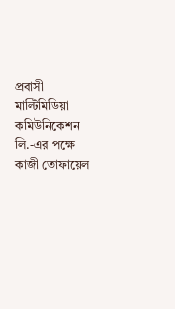প্রবাসী মাল্টিমিডিয়া কমিউনিকেশন লি.-এর পক্ষে কাজী তোফায়েল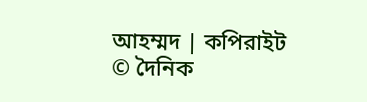আহম্মদ | কপিরাইট © দৈনিক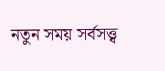নতুন সময় সর্বসত্ত্ব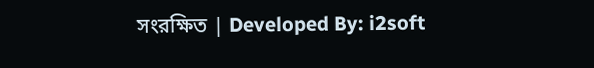সংরক্ষিত | Developed By: i2soft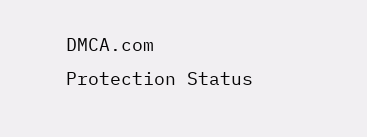DMCA.com Protection Status